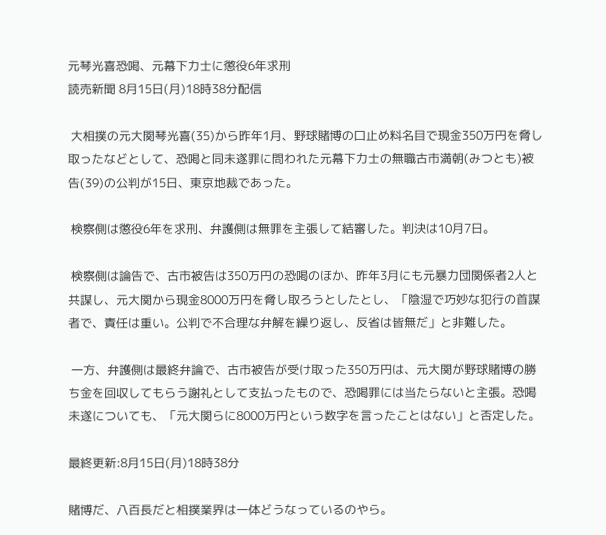元琴光喜恐喝、元幕下力士に懲役6年求刑
読売新聞 8月15日(月)18時38分配信

 大相撲の元大関琴光喜(35)から昨年1月、野球賭博の口止め料名目で現金350万円を脅し取ったなどとして、恐喝と同未遂罪に問われた元幕下力士の無職古市満朝(みつとも)被告(39)の公判が15日、東京地裁であった。

 検察側は懲役6年を求刑、弁護側は無罪を主張して結審した。判決は10月7日。

 検察側は論告で、古市被告は350万円の恐喝のほか、昨年3月にも元暴力団関係者2人と共謀し、元大関から現金8000万円を脅し取ろうとしたとし、「陰湿で巧妙な犯行の首謀者で、責任は重い。公判で不合理な弁解を繰り返し、反省は皆無だ」と非難した。

 一方、弁護側は最終弁論で、古市被告が受け取った350万円は、元大関が野球賭博の勝ち金を回収してもらう謝礼として支払ったもので、恐喝罪には当たらないと主張。恐喝未遂についても、「元大関らに8000万円という数字を言ったことはない」と否定した。

最終更新:8月15日(月)18時38分

賭博だ、八百長だと相撲業界は一体どうなっているのやら。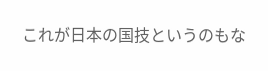これが日本の国技というのもな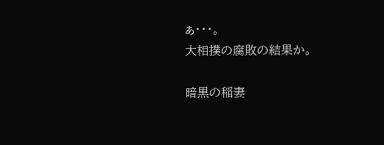ぁ・・・。
大相撲の腐敗の結果か。

暗黒の稲妻